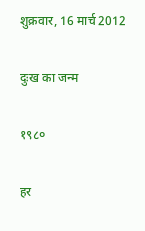शुक्रवार, 16 मार्च 2012

दुःख का जन्म

१९८०

हर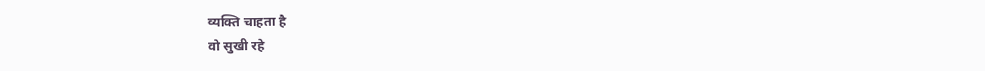व्यक्ति चाहता है
वो सुखी रहे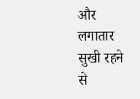और लगातार सुखी रहने से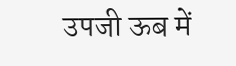उपजी ऊब में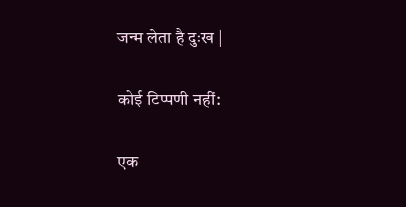जन्म लेता है दुःख |

कोई टिप्पणी नहीं:

एक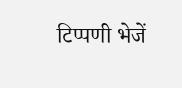टिप्पणी भेजें